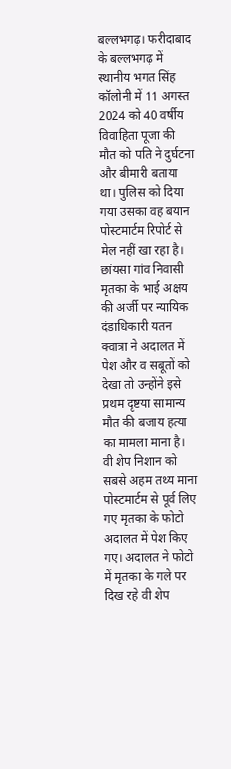बल्लभगढ़। फरीदाबाद के बल्लभगढ़ में स्थानीय भगत सिंह कॉलोनी में 11 अगस्त 2024 को 40 वर्षीय विवाहिता पूजा की मौत को पति ने दुर्घटना और बीमारी बताया था। पुलिस को दिया गया उसका वह बयान पोस्टमार्टम रिपोर्ट से मेल नहीं खा रहा है।
छांयसा गांव निवासी मृतका के भाई अक्षय की अर्जी पर न्यायिक दंडाधिकारी यतन क्वात्रा ने अदालत में पेश और व सबूतों को देखा तो उन्होंने इसे प्रथम दृष्टया सामान्य मौत की बजाय हत्या का मामला माना है।
वी शेप निशान को सबसे अहम तथ्य माना
पोस्टमार्टम से पूर्व लिए गए मृतका के फोटो अदालत में पेश किए गए। अदालत ने फोटो में मृतका के गले पर दिख रहे वी शेप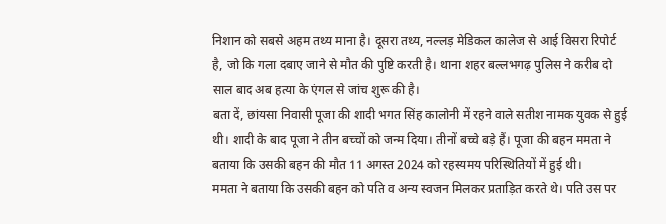निशान को सबसे अहम तथ्य माना है। दूसरा तथ्य, नल्लड़ मेडिकल कालेज से आई विसरा रिपोर्ट है, जो कि गला दबाए जाने से मौत की पुष्टि करती है। थाना शहर बल्लभगढ़ पुलिस ने करीब दो साल बाद अब हत्या के एंगल से जांच शुरू की है।
बता दें, छांयसा निवासी पूजा की शादी भगत सिंह कालोनी में रहने वाले सतीश नामक युवक से हुई थी। शादी के बाद पूजा ने तीन बच्चों को जन्म दिया। तीनों बच्चे बड़े हैं। पूजा की बहन ममता ने बताया कि उसकी बहन की मौत 11 अगस्त 2024 को रहस्यमय परिस्थितियों में हुई थी।
ममता ने बताया कि उसकी बहन को पति व अन्य स्वजन मिलकर प्रताड़ित करते थे। पति उस पर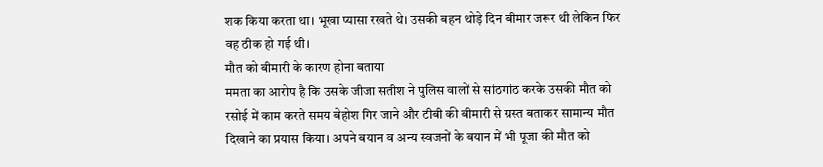शक किया करता था। भूखा प्यासा रखते थे। उसकी बहन थोड़े दिन बीमार जरूर थी लेकिन फिर वह ठीक हो गई थी।
मौत को बीमारी के कारण होना बताया
ममता का आरोप है कि उसके जीजा सतीश ने पुलिस वालों से सांठगांठ करके उसकी मौत को रसोई में काम करते समय बेहोश गिर जाने और टीबी की बीमारी से ग्रस्त बताकर सामान्य मौत दिखाने का प्रयास किया। अपने बयान व अन्य स्वजनों के बयान में भी पूजा की मौत को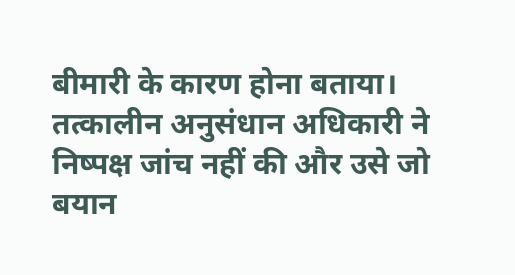बीमारी के कारण होना बताया।
तत्कालीन अनुसंधान अधिकारी ने निष्पक्ष जांच नहीं की और उसे जो बयान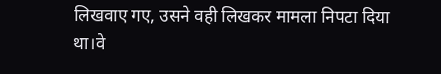लिखवाए गए, उसने वही लिखकर मामला निपटा दिया था।वे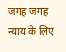जगह जगह न्याय के लिए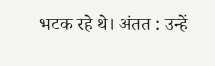भटक रहे थे। अंतत : उन्हें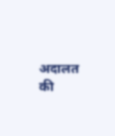अदालत की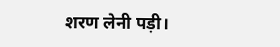शरण लेनी पड़ी।